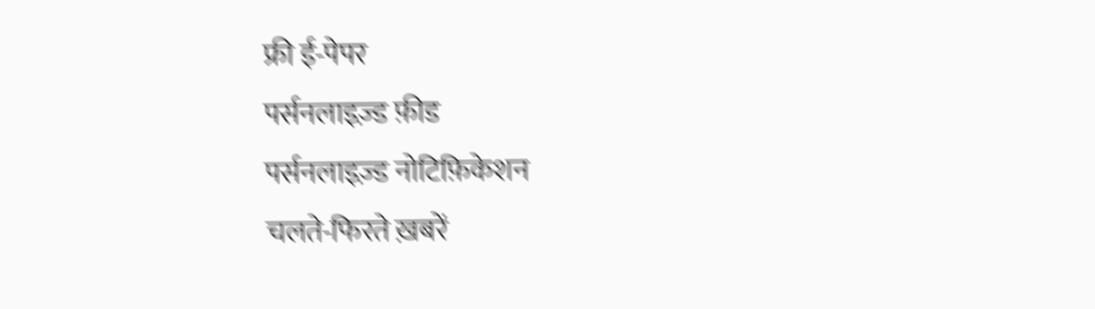फ्री ई-पेपर
पर्सनलाइज़्ड फ़ीड
पर्सनलाइज़्ड नोटिफ़िकेशन
चलते-फिरते ख़बरें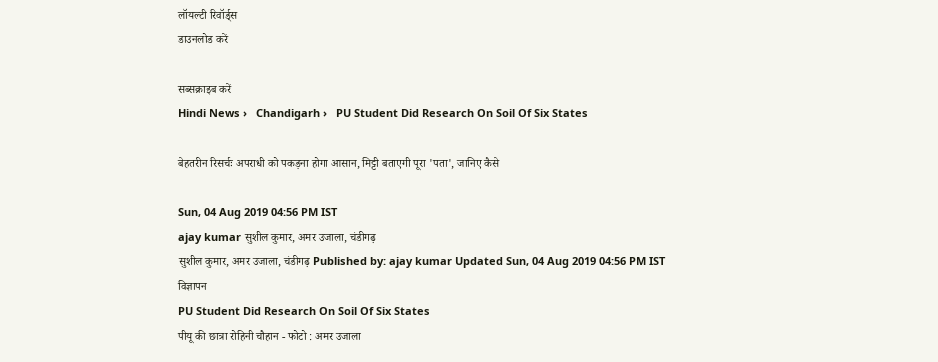लॉयल्टी रिवॉर्ड्स
डाउनलोड करें

सब्सक्राइब करें
Hindi News ›   Chandigarh ›   PU Student Did Research On Soil Of Six States

बेहतरीन रिसर्चः अपराधी को पकड़ना होगा आसान, मिट्टी बताएगी पूरा 'पता', जानिए कैसे

Sun, 04 Aug 2019 04:56 PM IST
ajay kumar सुशील कुमार, अमर उजाला, चंडीगढ़
सुशील कुमार, अमर उजाला, चंडीगढ़ Published by: ajay kumar Updated Sun, 04 Aug 2019 04:56 PM IST
विज्ञापन
PU Student Did Research On Soil Of Six States
पीयू की छात्रा रोहिनी चौहान - फोटो : अमर उजाला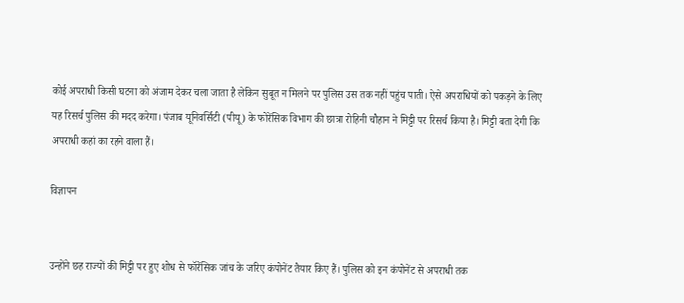कोई अपराधी किसी घटना को अंजाम देकर चला जाता है लेकिन सुबूत न मिलने पर पुलिस उस तक नहीं पहुंच पाती। ऐसे अपराधियों को पकड़ने के लिए यह रिसर्च पुलिस की मदद करेगा। पंजाब यूनिवर्सिटी (पीयू) के फोरेंसिक विभाग की छात्रा रोहिनी चौहान ने मिट्टी पर रिसर्च किया है। मिट्टी बता देगी कि अपराधी कहां का रहने वाला हैं।

विज्ञापन


उन्होंने छह राज्यों की मिट्टी पर हुए शोध से फॉरेंसिक जांच के जरिए कंपोनेंट तैयार किए हैं। पुलिस को इन कंपोनेंट से अपराधी तक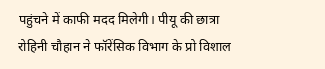पहुंचने में काफी मदद मिलेगी। पीयू की छात्रा रोहिनी चौहान ने फॉरेंसिक विभाग के प्रो विशाल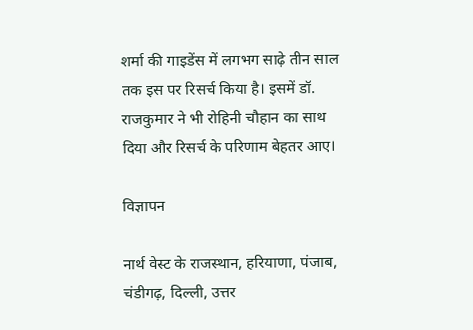शर्मा की गाइडेंस में लगभग साढ़े तीन साल तक इस पर रिसर्च किया है। इसमें डॉ. राजकुमार ने भी रोहिनी चौहान का साथ दिया और रिसर्च के परिणाम बेहतर आए।

विज्ञापन

नार्थ वेस्ट के राजस्थान, हरियाणा, पंजाब, चंडीगढ़, दिल्ली, उत्तर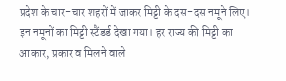प्रदेश के चार-चार शहरों में जाकर मिट्टी के दस-दस नमूने लिए। इन नमूनों का मिट्टी स्टैंडर्ड देखा गया। हर राज्य की मिट्टी का आकार, प्रकार व मिलने वाले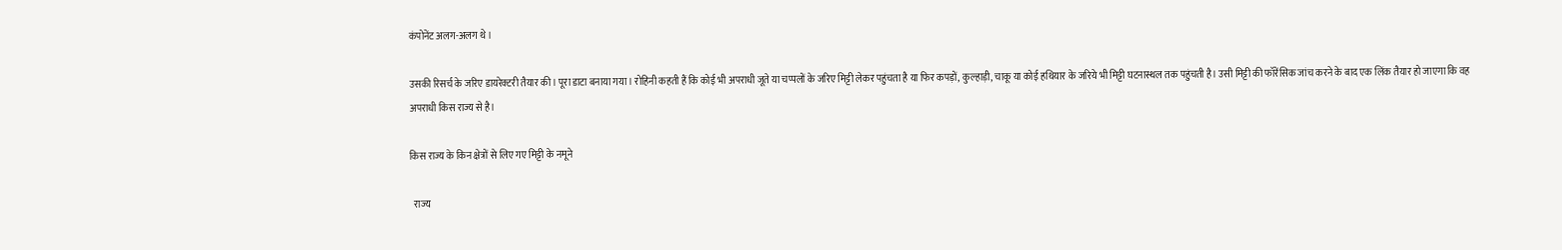कंपोनेंट अलग-अलग थे।

उसकी रिसर्च के जरिए डायरेक्टरी तैयार की। पूरा डाटा बनाया गया। रोहिनी कहती हैं कि कोई भी अपराधी जूते या चप्पलों के जरिए मिट्टी लेकर पहुंचता है या फिर कपड़ों, कुल्हाड़ी, चाकू या कोई हथियार के जरिये भी मिट्टी घटनास्थल तक पहुंचती है। उसी मिट्टी की फॉरेंसिक जांच करने के बाद एक लिंक तैयार हो जाएगा कि वह अपराधी किस राज्य से है।

किस राज्य के किन क्षेत्रों से लिए गए मिट्टी के नमूने

  राज्य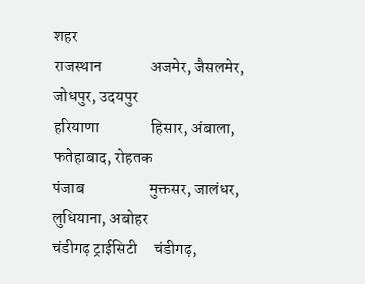शहर
राजस्थान               अजमेर, जैसलमेर, जोधपुर, उदयपुर
हरियाणा                हिसार, अंबाला, फतेहाबाद, रोहतक
पंजाब                    मुक्तसर, जालंधर, लुधियाना, अबोहर
चंडीगढ़ ट्राईसिटी     चंडीगढ़,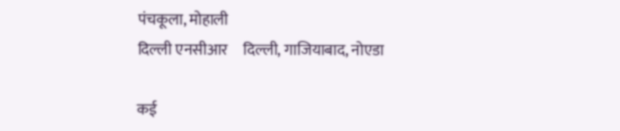पंचकूला, मोहाली
दिल्ली एनसीआर     दिल्ली, गाजियाबाद, नोएडा

कई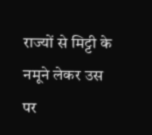राज्यों से मिट्टी के नमूने लेकर उस पर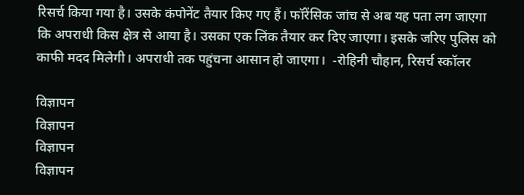रिसर्च किया गया है। उसके कंपोनेंट तैयार किए गए हैं। फॉरेंसिक जांच से अब यह पता लग जाएगा कि अपराधी किस क्षेत्र से आया है। उसका एक लिंक तैयार कर दिए जाएगा। इसके जरिए पुलिस को काफी मदद मिलेगी। अपराधी तक पहुंचना आसान हो जाएगा।  -रोहिनी चौहान, रिसर्च स्कॉलर

विज्ञापन
विज्ञापन
विज्ञापन
विज्ञापन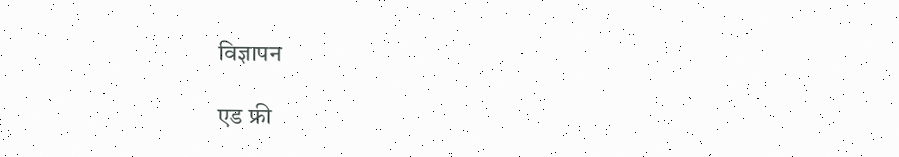विज्ञापन

एड फ्री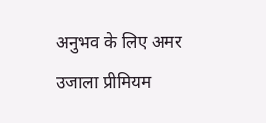अनुभव के लिए अमर उजाला प्रीमियम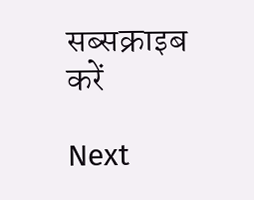सब्सक्राइब करें

Next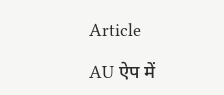Article

AU ऐप में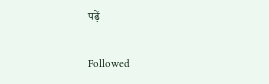पढ़ें

Followed